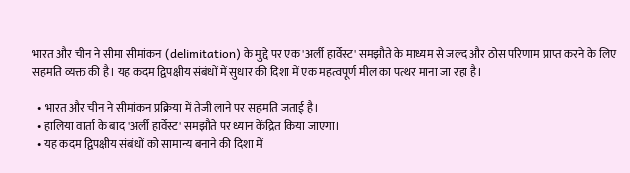भारत और चीन ने सीमा सीमांकन (delimitation) के मुद्दे पर एक 'अर्ली हार्वेस्ट' समझौते के माध्यम से जल्द और ठोस परिणाम प्राप्त करने के लिए सहमति व्यक्त की है। यह कदम द्विपक्षीय संबंधों में सुधार की दिशा में एक महत्वपूर्ण मील का पत्थर माना जा रहा है।

  • भारत और चीन ने सीमांकन प्रक्रिया में तेजी लाने पर सहमति जताई है।
  • हालिया वार्ता के बाद 'अर्ली हार्वेस्ट' समझौते पर ध्यान केंद्रित किया जाएगा।
  • यह कदम द्विपक्षीय संबंधों को सामान्य बनाने की दिशा में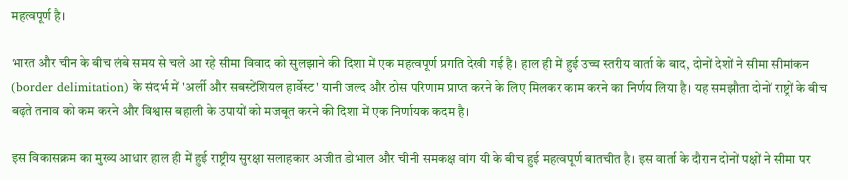महत्वपूर्ण है।

भारत और चीन के बीच लंबे समय से चले आ रहे सीमा विवाद को सुलझाने की दिशा में एक महत्वपूर्ण प्रगति देखी गई है। हाल ही में हुई उच्च स्तरीय वार्ता के बाद, दोनों देशों ने सीमा सीमांकन (border delimitation) के संदर्भ में 'अर्ली और सबस्टेंशियल हार्वेस्ट' यानी जल्द और ठोस परिणाम प्राप्त करने के लिए मिलकर काम करने का निर्णय लिया है। यह समझौता दोनों राष्ट्रों के बीच बढ़ते तनाव को कम करने और विश्वास बहाली के उपायों को मजबूत करने की दिशा में एक निर्णायक कदम है।

इस विकासक्रम का मुख्य आधार हाल ही में हुई राष्ट्रीय सुरक्षा सलाहकार अजीत डोभाल और चीनी समकक्ष वांग यी के बीच हुई महत्वपूर्ण बातचीत है। इस वार्ता के दौरान दोनों पक्षों ने सीमा पर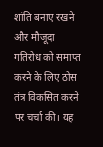शांति बनाए रखने और मौजूदा गतिरोध को समाप्त करने के लिए ठोस तंत्र विकसित करने पर चर्चा की। यह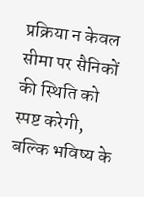प्रक्रिया न केवल सीमा पर सैनिकों की स्थिति को स्पष्ट करेगी, बल्कि भविष्य के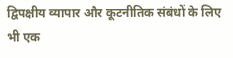द्विपक्षीय व्यापार और कूटनीतिक संबंधों के लिए भी एक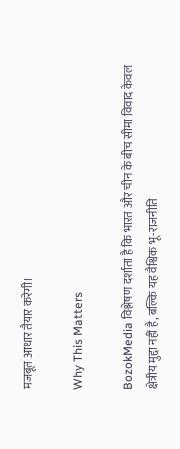मजबूत आधार तैयार करेगी।

Why This Matters

BozokMedia विश्लेषण दर्शाता है कि भारत और चीन के बीच सीमा विवाद केवल क्षेत्रीय मुद्दा नहीं है, बल्कि यह वैश्विक भू-राजनीति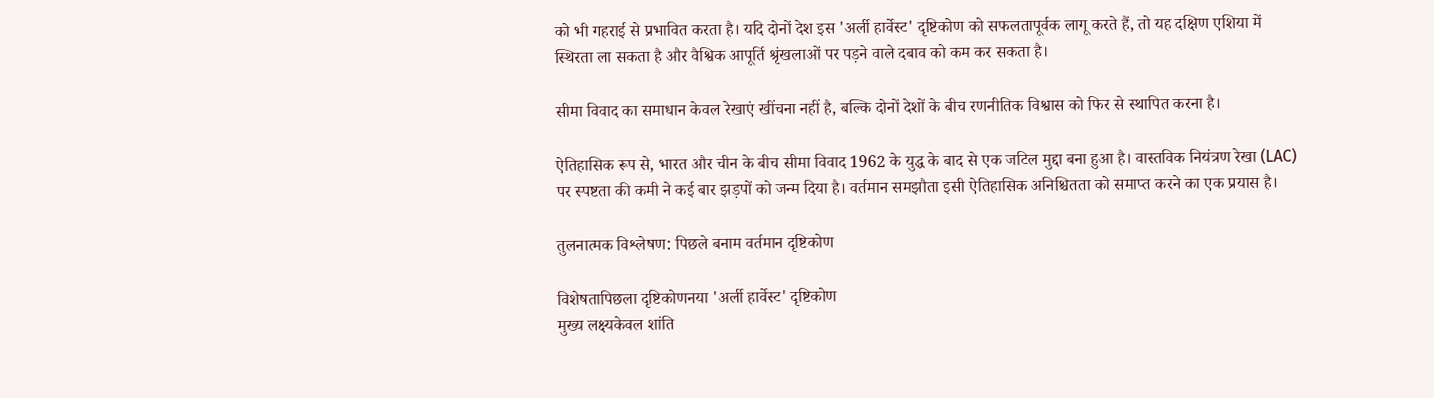को भी गहराई से प्रभावित करता है। यदि दोनों देश इस 'अर्ली हार्वेस्ट' दृष्टिकोण को सफलतापूर्वक लागू करते हैं, तो यह दक्षिण एशिया में स्थिरता ला सकता है और वैश्विक आपूर्ति श्रृंखलाओं पर पड़ने वाले दबाव को कम कर सकता है।

सीमा विवाद का समाधान केवल रेखाएं खींचना नहीं है, बल्कि दोनों देशों के बीच रणनीतिक विश्वास को फिर से स्थापित करना है।

ऐतिहासिक रूप से, भारत और चीन के बीच सीमा विवाद 1962 के युद्ध के बाद से एक जटिल मुद्दा बना हुआ है। वास्तविक नियंत्रण रेखा (LAC) पर स्पष्टता की कमी ने कई बार झड़पों को जन्म दिया है। वर्तमान समझौता इसी ऐतिहासिक अनिश्चितता को समाप्त करने का एक प्रयास है।

तुलनात्मक विश्लेषण: पिछले बनाम वर्तमान दृष्टिकोण

विशेषतापिछला दृष्टिकोणनया 'अर्ली हार्वेस्ट' दृष्टिकोण
मुख्य लक्ष्यकेवल शांति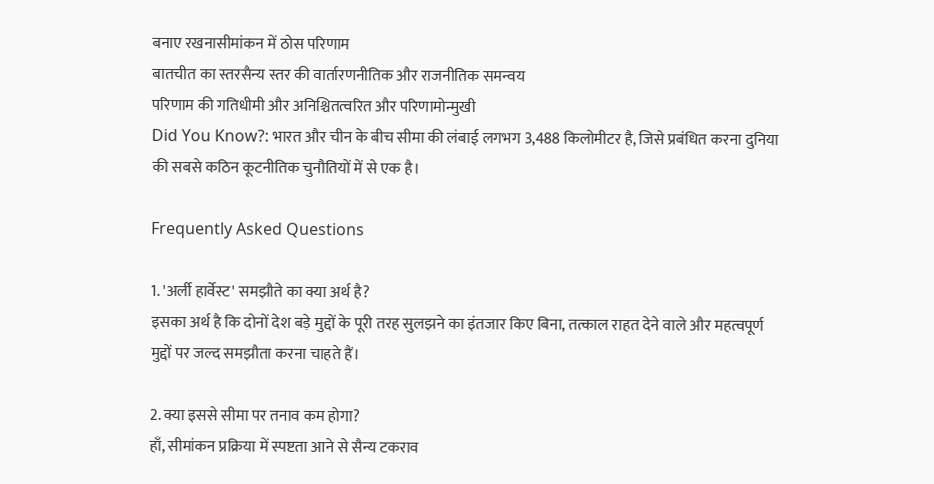बनाए रखनासीमांकन में ठोस परिणाम
बातचीत का स्तरसैन्य स्तर की वार्तारणनीतिक और राजनीतिक समन्वय
परिणाम की गतिधीमी और अनिश्चितत्वरित और परिणामोन्मुखी
Did You Know?: भारत और चीन के बीच सीमा की लंबाई लगभग 3,488 किलोमीटर है, जिसे प्रबंधित करना दुनिया की सबसे कठिन कूटनीतिक चुनौतियों में से एक है।

Frequently Asked Questions

1. 'अर्ली हार्वेस्ट' समझौते का क्या अर्थ है?
इसका अर्थ है कि दोनों देश बड़े मुद्दों के पूरी तरह सुलझने का इंतजार किए बिना, तत्काल राहत देने वाले और महत्वपूर्ण मुद्दों पर जल्द समझौता करना चाहते हैं।

2. क्या इससे सीमा पर तनाव कम होगा?
हाँ, सीमांकन प्रक्रिया में स्पष्टता आने से सैन्य टकराव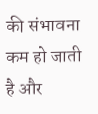की संभावना कम हो जाती है और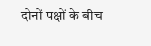दोनों पक्षों के बीच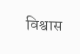विश्वास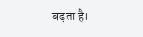बढ़ता है।